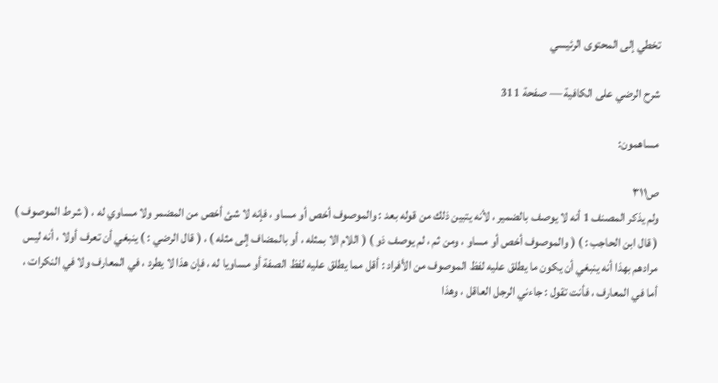تخطي إلى المحتوى الرئيسي

شرح الرضي على الكافية — صفحة 311

مساهمون:

ص٣١١
ولم يذكر المصنف 1 أنه لا يوصف بالضمير ، لأنه يتبين ذلك من قوله بعد : والموصوف أخص أو مساو ، فإنه لا شئ أخص من المضمر ولا مساوي له ، ( شرط الموصوف ) ( قال ابن الحاجب : ) ( والموصوف أخص أو مساو ، ومن ثم ، لم يوصف ذو ) ( اللام الا بمثله ، أو بالمضاف إلى مثله ) ، ( قال الرضي : ) ينبغي أن تعرف أولا ، أنه ليس مرادهم بهذا أنه ينبغي أن يكون ما يطلق عليه لفظ الموصوف من الأفراد : أقل مما يطلق عليه لفظ الصفة أو مساويا له ، فإن هذا لا يطرد ، في المعارف ولا في النكرات ، أما في المعارف ، فأنت تقول : جاءني الرجل العاقل ، وهذا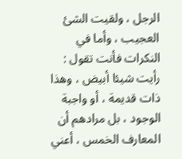الرجل ، ولقيت الشئ العجيب ، وأما في النكرات فأنت تقول : رأيت شيئا أبيض ، وهذا ذات قديمة ، أو واجبة الوجود ، بل مرادهم أن المعارف الخمس ، أعني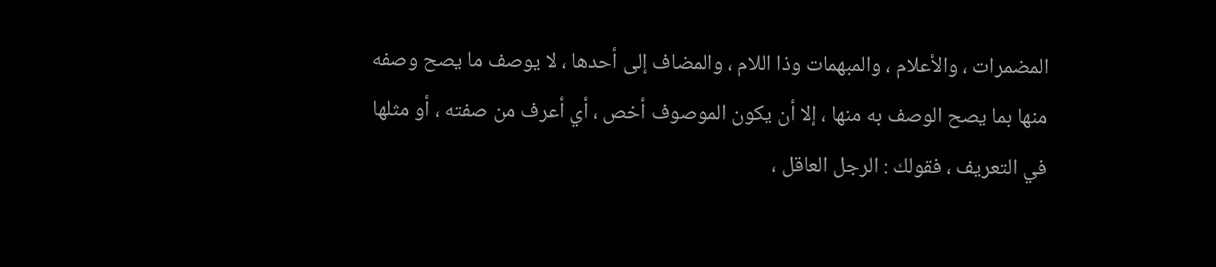المضمرات ، والأعلام ، والمبهمات وذا اللام ، والمضاف إلى أحدها ، لا يوصف ما يصح وصفه منها بما يصح الوصف به منها ، إلا أن يكون الموصوف أخص ، أي أعرف من صفته ، أو مثلها في التعريف ، فقولك : الرجل العاقل ،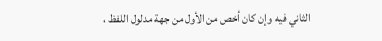الثاني فيه وإن كان أخص من الأول من جهة مدلول اللفظ ،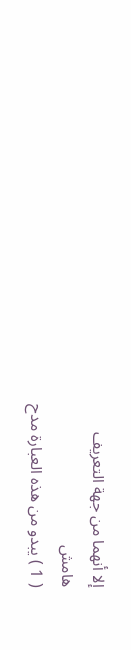إلا أنهما من جهة التعريف
هامش
( 1 ) يبدو من هذه العبارة مدح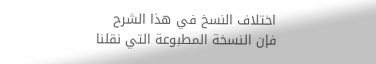اختلاف النسخ في هذا الشرح فإن النسخة المطبوعة التي نقلنا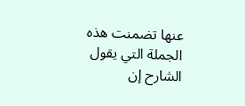عنها تضمنت هذه الجملة التي يقول الشارح إن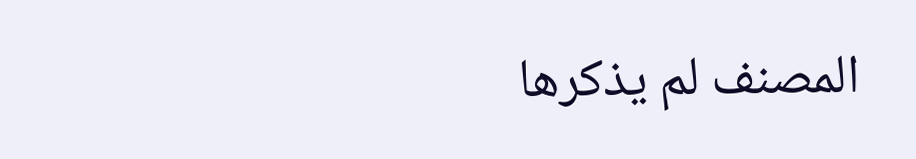المصنف لم يذكرها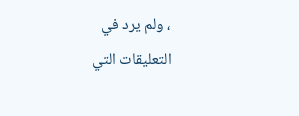، ولم يرد في التعليقات التي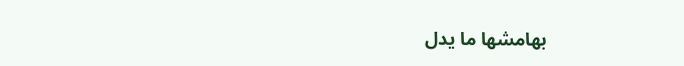بهامشها ما يدل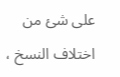على شئ من اختلاف النسخ ،